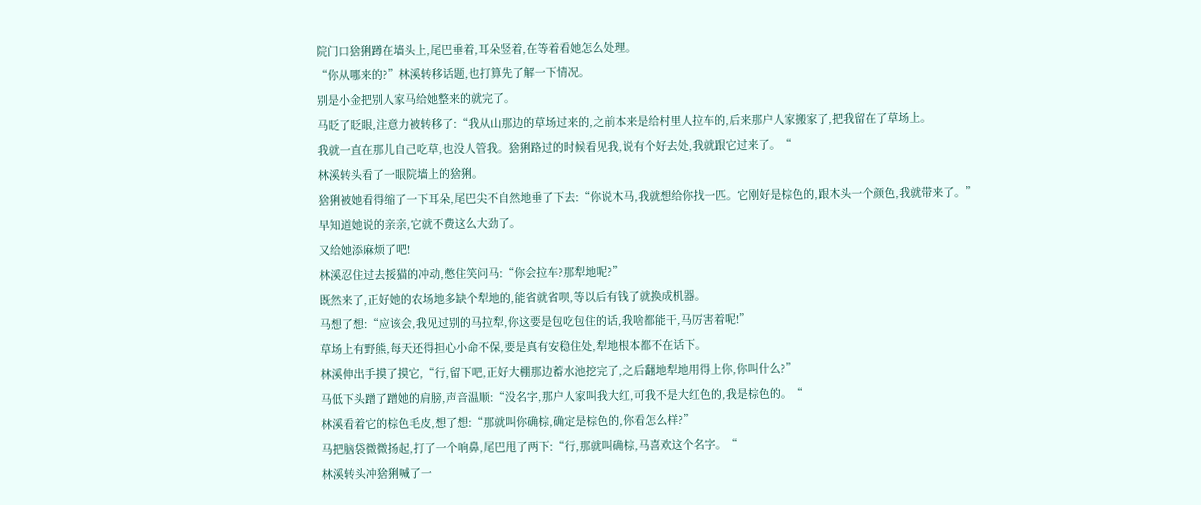院门口猞猁蹲在墙头上,尾巴垂着,耳朵竖着,在等着看她怎么处理。
“你从哪来的?”林溪转移话题,也打算先了解一下情况。
别是小金把别人家马给她整来的就完了。
马眨了眨眼,注意力被转移了:“我从山那边的草场过来的,之前本来是给村里人拉车的,后来那户人家搬家了,把我留在了草场上。
我就一直在那儿自己吃草,也没人管我。猞猁路过的时候看见我,说有个好去处,我就跟它过来了。“
林溪转头看了一眼院墙上的猞猁。
猞猁被她看得缩了一下耳朵,尾巴尖不自然地垂了下去:“你说木马,我就想给你找一匹。它刚好是棕色的,跟木头一个颜色,我就带来了。”
早知道她说的亲亲,它就不费这么大劲了。
又给她添麻烦了吧!
林溪忍住过去挼猫的冲动,憋住笑问马:“你会拉车?那犁地呢?”
既然来了,正好她的农场地多缺个犁地的,能省就省呗,等以后有钱了就换成机器。
马想了想:“应该会,我见过别的马拉犁,你这要是包吃包住的话,我啥都能干,马厉害着呢!”
草场上有野熊,每天还得担心小命不保,要是真有安稳住处,犁地根本都不在话下。
林溪伸出手摸了摸它,“行,留下吧,正好大棚那边蓄水池挖完了,之后翻地犁地用得上你,你叫什么?”
马低下头蹭了蹭她的肩膀,声音温顺:“没名字,那户人家叫我大红,可我不是大红色的,我是棕色的。“
林溪看着它的棕色毛皮,想了想:“那就叫你确棕,确定是棕色的,你看怎么样?”
马把脑袋微微扬起,打了一个响鼻,尾巴甩了两下:“行,那就叫确棕,马喜欢这个名字。“
林溪转头冲猞猁喊了一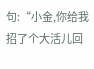句:“小金,你给我招了个大活儿回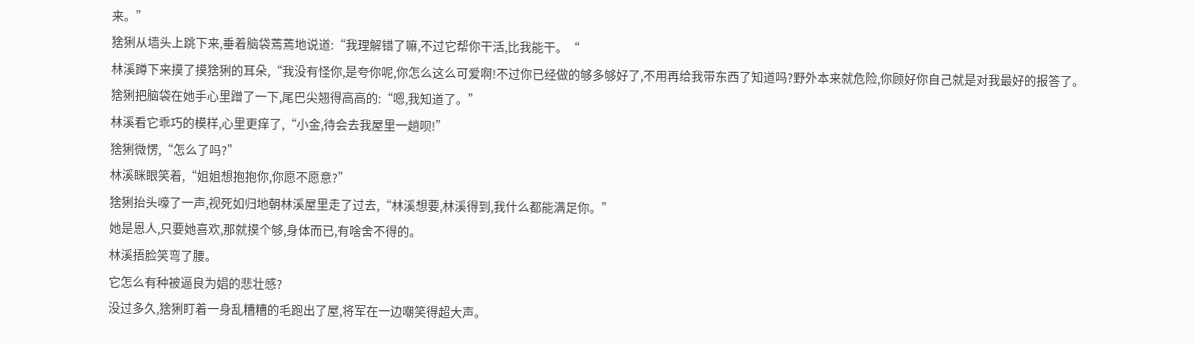来。”
猞猁从墙头上跳下来,垂着脑袋蔫蔫地说道:“我理解错了嘛,不过它帮你干活,比我能干。“
林溪蹲下来摸了摸猞猁的耳朵,“我没有怪你,是夸你呢,你怎么这么可爱啊!不过你已经做的够多够好了,不用再给我带东西了知道吗?野外本来就危险,你顾好你自己就是对我最好的报答了。
猞猁把脑袋在她手心里蹭了一下,尾巴尖翘得高高的:“嗯,我知道了。”
林溪看它乖巧的模样,心里更痒了,“小金,待会去我屋里一趟呗!”
猞猁微愣,“怎么了吗?”
林溪眯眼笑着,“姐姐想抱抱你,你愿不愿意?”
猞猁抬头嚎了一声,视死如归地朝林溪屋里走了过去,“林溪想要,林溪得到,我什么都能满足你。”
她是恩人,只要她喜欢,那就摸个够,身体而已,有啥舍不得的。
林溪捂脸笑弯了腰。
它怎么有种被逼良为娼的悲壮感?
没过多久,猞猁盯着一身乱糟糟的毛跑出了屋,将军在一边嘲笑得超大声。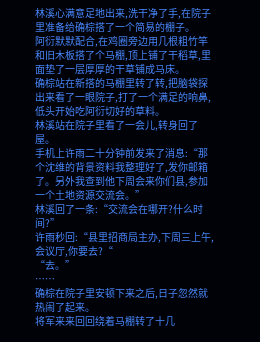林溪心满意足地出来,洗干净了手,在院子里准备给确棕搭了一个简易的棚子。
阿衍默默配合,在鸡圈旁边用几根粗竹竿和旧木板搭了个马棚,顶上铺了干稻草,里面垫了一层厚厚的干草铺成马床。
确棕站在新搭的马棚里转了转,把脑袋探出来看了一眼院子,打了一个满足的响鼻,低头开始吃阿衍切好的草料。
林溪站在院子里看了一会儿,转身回了屋。
手机上许雨二十分钟前发来了消息:“那个沈维的背景资料我整理好了,发你邮箱了。另外我查到他下周会来你们县,参加一个土地资源交流会。”
林溪回了一条:“交流会在哪开?什么时间?”
许雨秒回:“县里招商局主办,下周三上午,会议厅,你要去?“
“去。”
……
确棕在院子里安顿下来之后,日子忽然就热闹了起来。
将军来来回回绕着马棚转了十几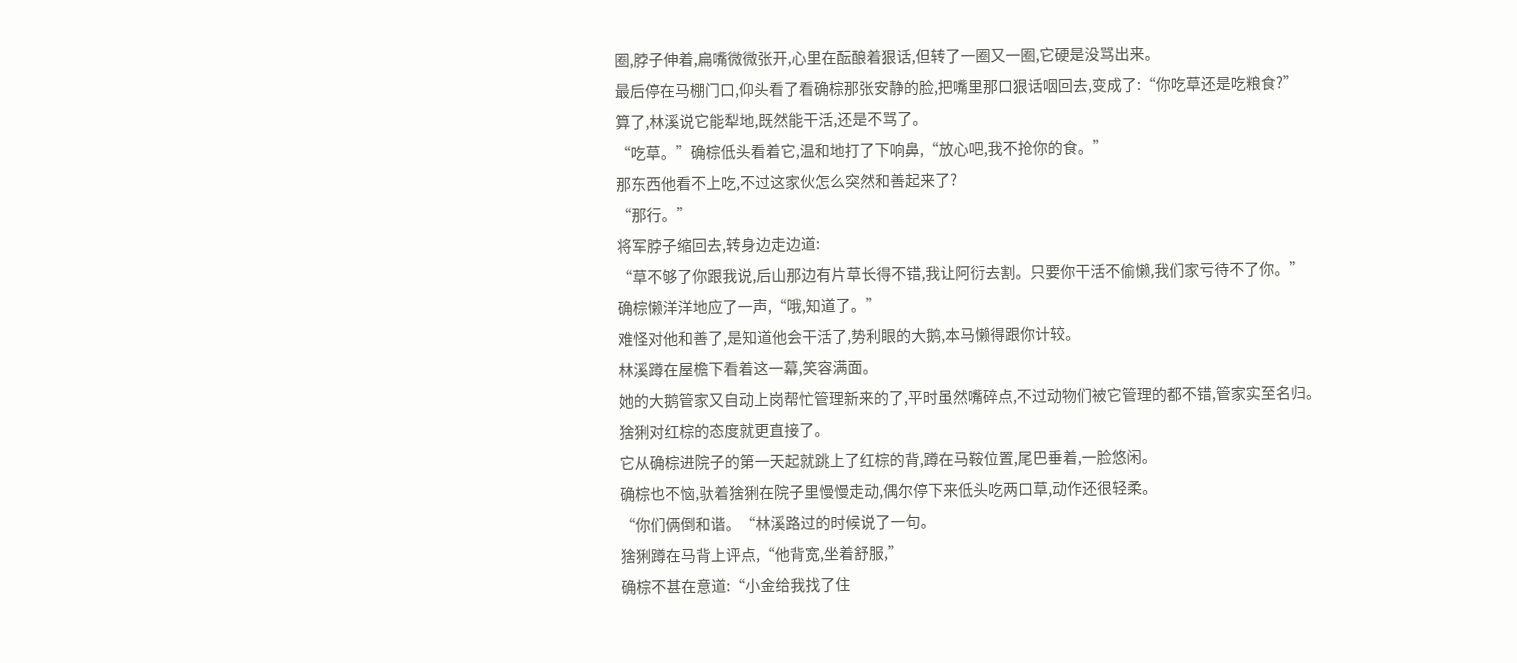圈,脖子伸着,扁嘴微微张开,心里在酝酿着狠话,但转了一圈又一圈,它硬是没骂出来。
最后停在马棚门口,仰头看了看确棕那张安静的脸,把嘴里那口狠话咽回去,变成了:“你吃草还是吃粮食?”
算了,林溪说它能犁地,既然能干活,还是不骂了。
“吃草。”确棕低头看着它,温和地打了下响鼻,“放心吧,我不抢你的食。”
那东西他看不上吃,不过这家伙怎么突然和善起来了?
“那行。”
将军脖子缩回去,转身边走边道:
“草不够了你跟我说,后山那边有片草长得不错,我让阿衍去割。只要你干活不偷懒,我们家亏待不了你。”
确棕懒洋洋地应了一声,“哦,知道了。”
难怪对他和善了,是知道他会干活了,势利眼的大鹅,本马懒得跟你计较。
林溪蹲在屋檐下看着这一幕,笑容满面。
她的大鹅管家又自动上岗帮忙管理新来的了,平时虽然嘴碎点,不过动物们被它管理的都不错,管家实至名归。
猞猁对红棕的态度就更直接了。
它从确棕进院子的第一天起就跳上了红棕的背,蹲在马鞍位置,尾巴垂着,一脸悠闲。
确棕也不恼,驮着猞猁在院子里慢慢走动,偶尔停下来低头吃两口草,动作还很轻柔。
“你们俩倒和谐。“林溪路过的时候说了一句。
猞猁蹲在马背上评点,“他背宽,坐着舒服,”
确棕不甚在意道:“小金给我找了住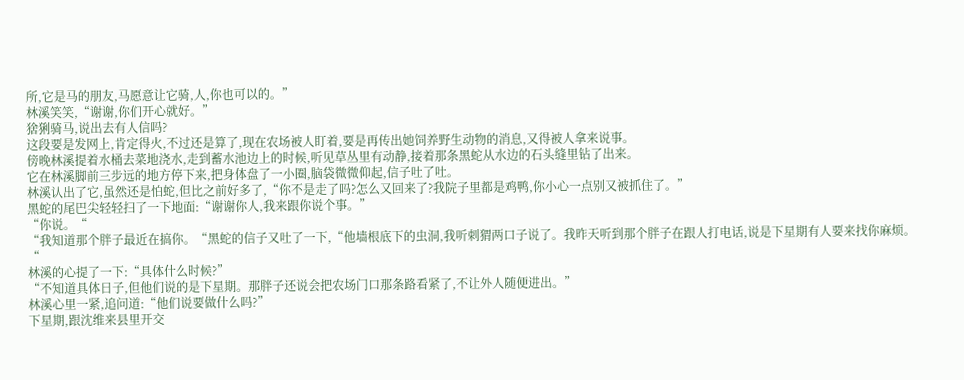所,它是马的朋友,马愿意让它骑,人,你也可以的。”
林溪笑笑,“谢谢,你们开心就好。”
猞猁骑马,说出去有人信吗?
这段要是发网上,肯定得火,不过还是算了,现在农场被人盯着,要是再传出她饲养野生动物的消息,又得被人拿来说事。
傍晚林溪提着水桶去菜地浇水,走到蓄水池边上的时候,听见草丛里有动静,接着那条黑蛇从水边的石头缝里钻了出来。
它在林溪脚前三步远的地方停下来,把身体盘了一小圈,脑袋微微仰起,信子吐了吐。
林溪认出了它,虽然还是怕蛇,但比之前好多了,“你不是走了吗?怎么又回来了?我院子里都是鸡鸭,你小心一点别又被抓住了。”
黑蛇的尾巴尖轻轻扫了一下地面:“谢谢你人,我来跟你说个事。”
“你说。“
“我知道那个胖子最近在搞你。“黑蛇的信子又吐了一下,“他墙根底下的虫洞,我听刺猬两口子说了。我昨天听到那个胖子在跟人打电话,说是下星期有人要来找你麻烦。“
林溪的心提了一下:“具体什么时候?”
“不知道具体日子,但他们说的是下星期。那胖子还说会把农场门口那条路看紧了,不让外人随便进出。”
林溪心里一紧,追问道:“他们说要做什么吗?”
下星期,跟沈维来县里开交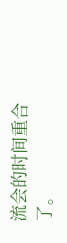流会的时间重合了。